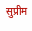सुप्रीम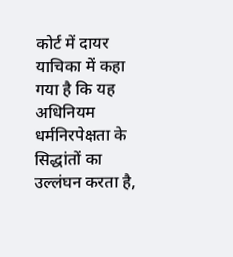कोर्ट में दायर याचिका में कहा गया है कि यह अधिनियम धर्मनिरपेक्षता के सिद्धांतों का उल्लंघन करता है,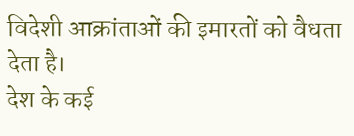विदेशी आक्रांताओं की इमारतों को वैधता देता है।
देश के कई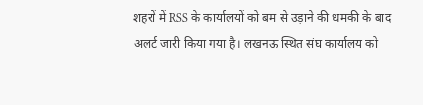शहरों में RSS के कार्यालयों को बम से उड़ाने की धमकी के बाद अलर्ट जारी किया गया है। लखनऊ स्थित संघ कार्यालय को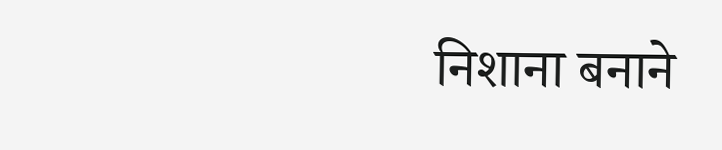निशाना बनाने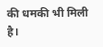की धमकी भी मिली है।